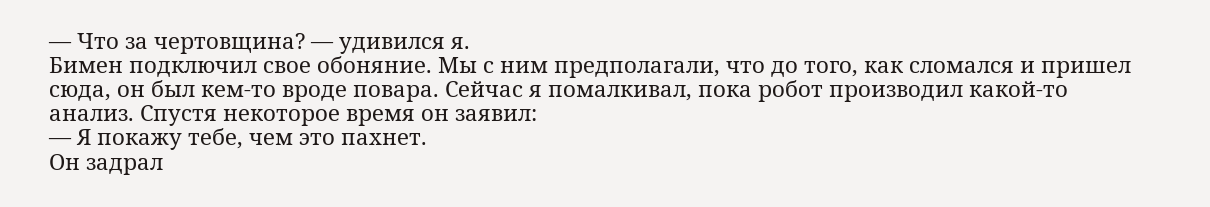— Что за чертовщина? — удивился я.
Бимен подключил свое обоняние. Мы с ним предполагали, что до того, как сломался и пришел сюда, он был кем-то вроде повара. Сейчас я помалкивал, пока робот производил какой-то анализ. Спустя некоторое время он заявил:
— Я покажу тебе, чем это пахнет.
Он задрал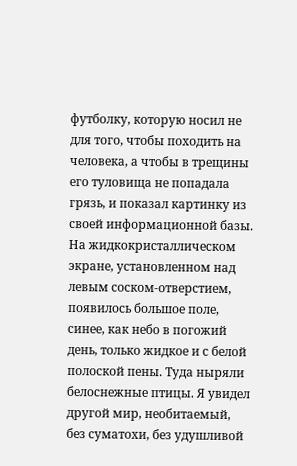футболку, которую носил не для того, чтобы походить на человека, а чтобы в трещины его туловища не попадала грязь, и показал картинку из своей информационной базы. На жидкокристаллическом экране, установленном над левым соском-отверстием, появилось большое поле, синее, как небо в погожий день, только жидкое и с белой полоской пены. Туда ныряли белоснежные птицы. Я увидел другой мир, необитаемый, без суматохи, без удушливой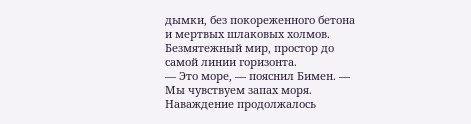дымки, без покореженного бетона и мертвых шлаковых холмов. Безмятежный мир, простор до самой линии горизонта.
— Это море, — пояснил Бимен. — Мы чувствуем запах моря.
Наваждение продолжалось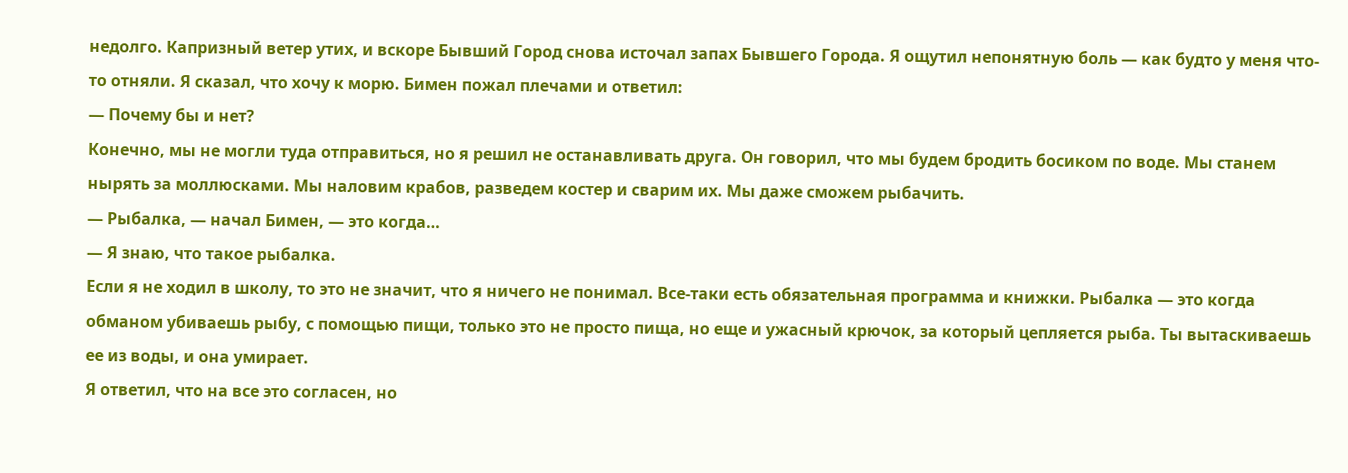недолго. Капризный ветер утих, и вскоре Бывший Город снова источал запах Бывшего Города. Я ощутил непонятную боль — как будто у меня что-то отняли. Я сказал, что хочу к морю. Бимен пожал плечами и ответил:
— Почему бы и нет?
Конечно, мы не могли туда отправиться, но я решил не останавливать друга. Он говорил, что мы будем бродить босиком по воде. Мы станем нырять за моллюсками. Мы наловим крабов, разведем костер и сварим их. Мы даже сможем рыбачить.
— Рыбалка, — начал Бимен, — это когда…
— Я знаю, что такое рыбалка.
Если я не ходил в школу, то это не значит, что я ничего не понимал. Все-таки есть обязательная программа и книжки. Рыбалка — это когда обманом убиваешь рыбу, с помощью пищи, только это не просто пища, но еще и ужасный крючок, за который цепляется рыба. Ты вытаскиваешь ее из воды, и она умирает.
Я ответил, что на все это согласен, но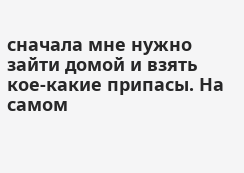сначала мне нужно зайти домой и взять кое-какие припасы. На самом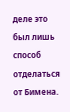деле это был лишь способ отделаться от Бимена.